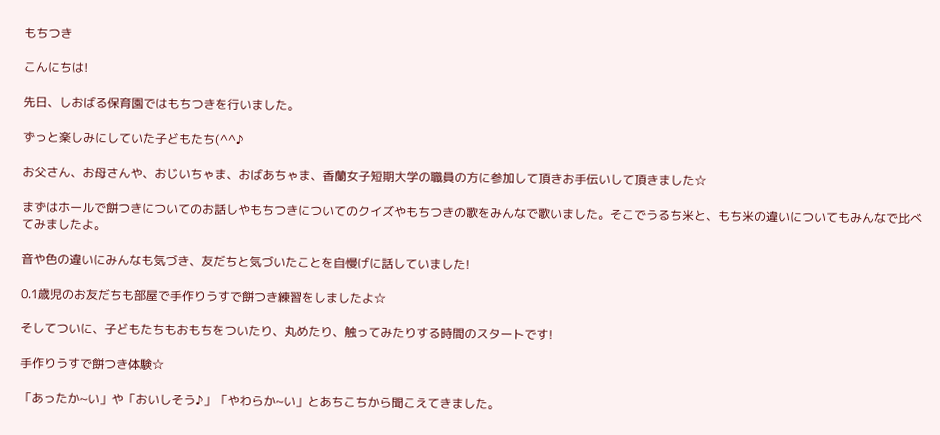もちつき

こんにちは!

先日、しおばる保育園ではもちつきを行いました。

ずっと楽しみにしていた子どもたち(^^♪

お父さん、お母さんや、おじいちゃま、おばあちゃま、香蘭女子短期大学の職員の方に参加して頂きお手伝いして頂きました☆

まずはホールで餅つきについてのお話しやもちつきについてのクイズやもちつきの歌をみんなで歌いました。そこでうるち米と、もち米の違いについてもみんなで比べてみましたよ。

音や色の違いにみんなも気づき、友だちと気づいたことを自慢げに話していました!

0.1歳児のお友だちも部屋で手作りうすで餅つき練習をしましたよ☆

そしてついに、子どもたちもおもちをついたり、丸めたり、触ってみたりする時間のスタートです!

手作りうすで餅つき体験☆

「あったか~い」や「おいしそう♪」「やわらか~い」とあちこちから聞こえてきました。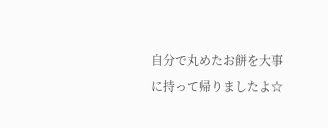自分で丸めたお餅を大事に持って帰りましたよ☆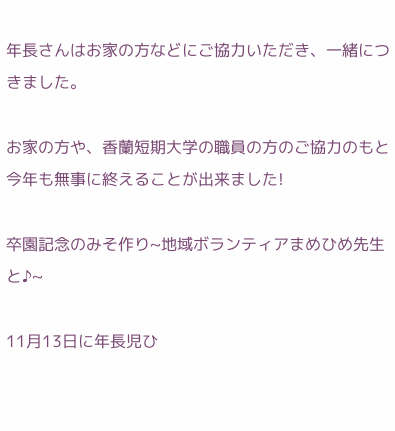年長さんはお家の方などにご協力いただき、一緒につきました。

お家の方や、香蘭短期大学の職員の方のご協力のもと今年も無事に終えることが出来ました!

卒園記念のみそ作り~地域ボランティアまめひめ先生と♪~

11月13日に年長児ひ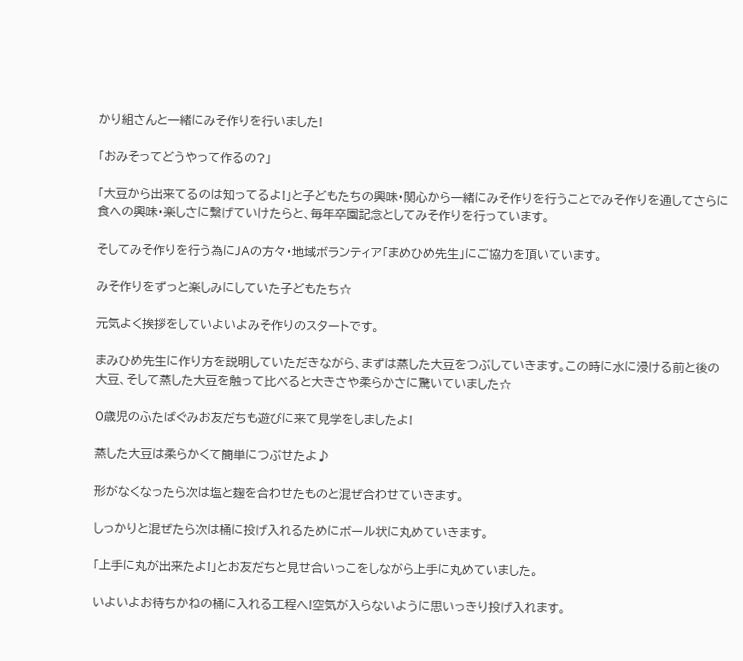かり組さんと一緒にみそ作りを行いました!

「おみそってどうやって作るの?」

「大豆から出来てるのは知ってるよ!」と子どもたちの興味・関心から一緒にみそ作りを行うことでみそ作りを通してさらに食への興味・楽しさに繋げていけたらと、毎年卒園記念としてみそ作りを行っています。

そしてみそ作りを行う為にJAの方々・地域ボランティア「まめひめ先生」にご協力を頂いています。

みそ作りをずっと楽しみにしていた子どもたち☆

元気よく挨拶をしていよいよみそ作りのスタートです。

まみひめ先生に作り方を説明していただきながら、まずは蒸した大豆をつぶしていきます。この時に水に浸ける前と後の大豆、そして蒸した大豆を触って比べると大きさや柔らかさに驚いていました☆

0歳児のふたばぐみお友だちも遊びに来て見学をしましたよ!

蒸した大豆は柔らかくて簡単につぶせたよ♪

形がなくなったら次は塩と麹を合わせたものと混ぜ合わせていきます。

しっかりと混ぜたら次は桶に投げ入れるためにボール状に丸めていきます。

「上手に丸が出来たよ!」とお友だちと見せ合いっこをしながら上手に丸めていました。

いよいよお待ちかねの桶に入れる工程へ!空気が入らないように思いっきり投げ入れます。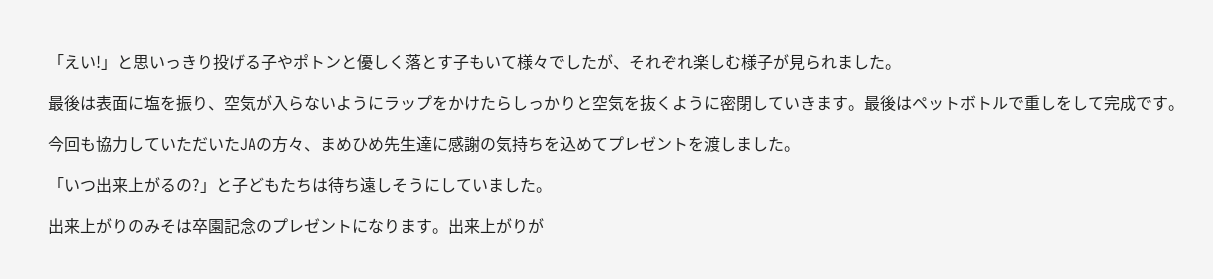「えい!」と思いっきり投げる子やポトンと優しく落とす子もいて様々でしたが、それぞれ楽しむ様子が見られました。

最後は表面に塩を振り、空気が入らないようにラップをかけたらしっかりと空気を抜くように密閉していきます。最後はペットボトルで重しをして完成です。

今回も協力していただいたJAの方々、まめひめ先生達に感謝の気持ちを込めてプレゼントを渡しました。

「いつ出来上がるの?」と子どもたちは待ち遠しそうにしていました。

出来上がりのみそは卒園記念のプレゼントになります。出来上がりが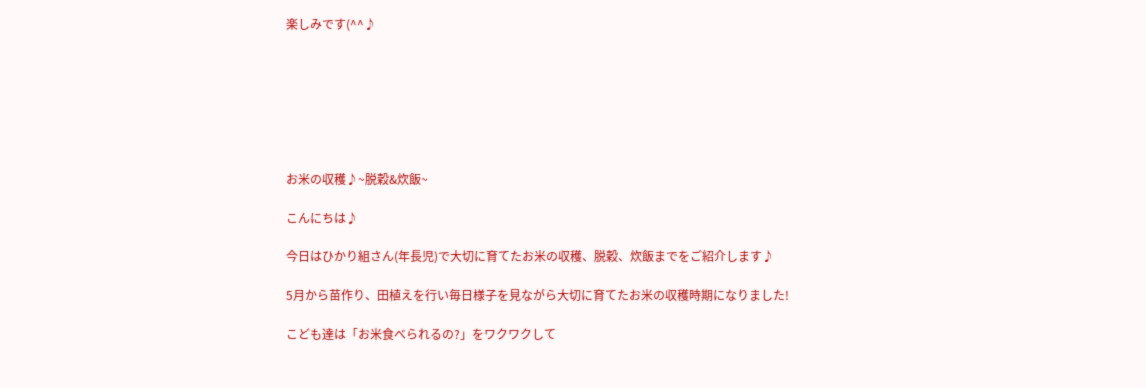楽しみです(^^♪







お米の収穫♪~脱穀&炊飯~

こんにちは♪

今日はひかり組さん(年長児)で大切に育てたお米の収穫、脱穀、炊飯までをご紹介します♪

5月から苗作り、田植えを行い毎日様子を見ながら大切に育てたお米の収穫時期になりました!

こども達は「お米食べられるの?」をワクワクして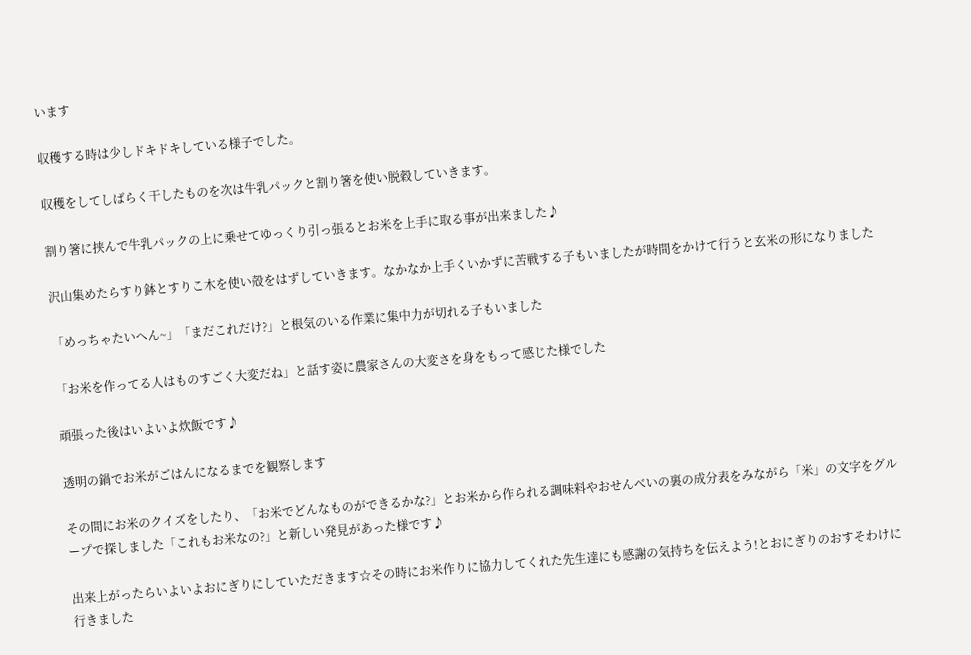います

収穫する時は少しドキドキしている様子でした。

収穫をしてしばらく干したものを次は牛乳パックと割り箸を使い脱穀していきます。

割り箸に挟んで牛乳パックの上に乗せてゆっくり引っ張るとお米を上手に取る事が出来ました♪

沢山集めたらすり鉢とすりこ木を使い殻をはずしていきます。なかなか上手くいかずに苦戦する子もいましたが時間をかけて行うと玄米の形になりました

「めっちゃたいへん~」「まだこれだけ?」と根気のいる作業に集中力が切れる子もいました

「お米を作ってる人はものすごく大変だね」と話す姿に農家さんの大変さを身をもって感じた様でした

頑張った後はいよいよ炊飯です♪

透明の鍋でお米がごはんになるまでを観察します

その間にお米のクイズをしたり、「お米でどんなものができるかな?」とお米から作られる調味料やおせんべいの裏の成分表をみながら「米」の文字をグループで探しました「これもお米なの?」と新しい発見があった様です♪

出来上がったらいよいよおにぎりにしていただきます☆その時にお米作りに協力してくれた先生達にも感謝の気持ちを伝えよう!とおにぎりのおすそわけに行きました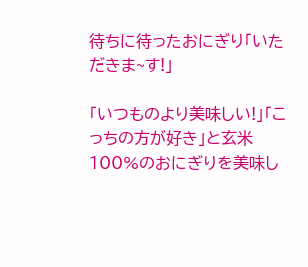待ちに待ったおにぎり「いただきま~す!」

「いつものより美味しい!」「こっちの方が好き」と玄米100%のおにぎりを美味し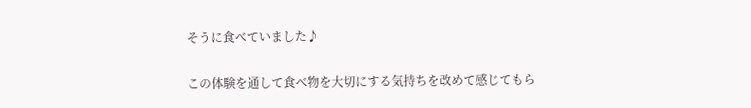そうに食べていました♪

この体験を通して食べ物を大切にする気持ちを改めて感じてもら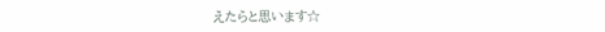えたらと思います☆